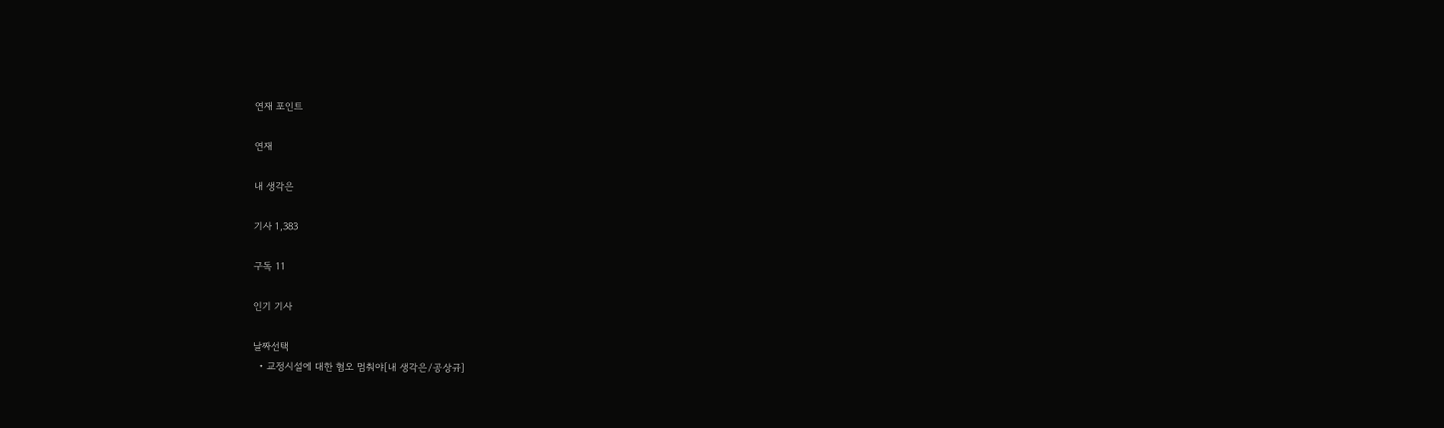연재 포인트

연재

내 생각은

기사 1,383

구독 11

인기 기사

날짜선택
  • 교정시설에 대한 혐오 멈춰야[내 생각은/공상규]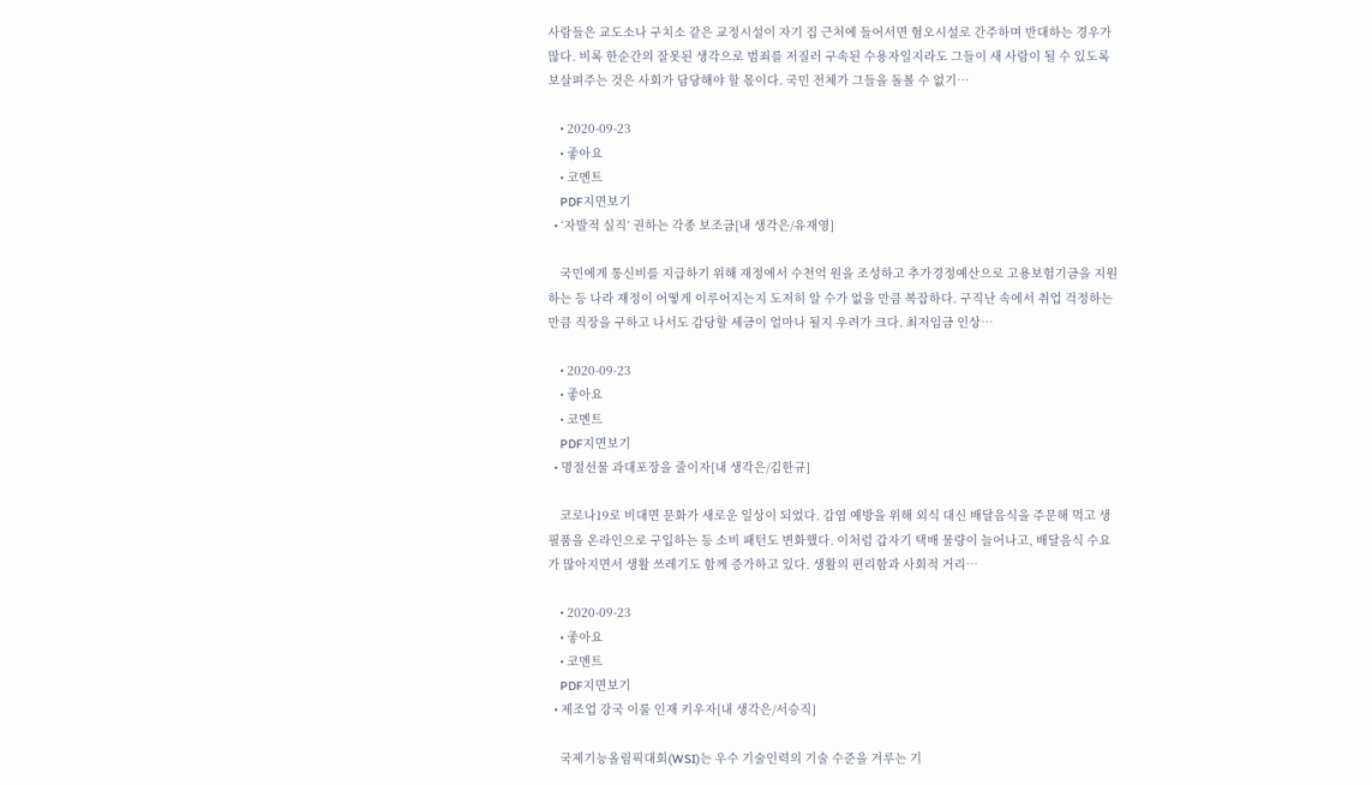사람들은 교도소나 구치소 같은 교정시설이 자기 집 근처에 들어서면 혐오시설로 간주하며 반대하는 경우가 많다. 비록 한순간의 잘못된 생각으로 범죄를 저질러 구속된 수용자일지라도 그들이 새 사람이 될 수 있도록 보살펴주는 것은 사회가 담당해야 할 몫이다. 국민 전체가 그들을 돌볼 수 없기…

    • 2020-09-23
    • 좋아요
    • 코멘트
    PDF지면보기
  • ‘자발적 실직’ 권하는 각종 보조금[내 생각은/유재영]

    국민에게 통신비를 지급하기 위해 재정에서 수천억 원을 조성하고 추가경정예산으로 고용보험기금을 지원하는 등 나라 재정이 어떻게 이루어지는지 도저히 알 수가 없을 만큼 복잡하다. 구직난 속에서 취업 걱정하는 만큼 직장을 구하고 나서도 감당할 세금이 얼마나 될지 우려가 크다. 최저임금 인상…

    • 2020-09-23
    • 좋아요
    • 코멘트
    PDF지면보기
  • 명절선물 과대포장을 줄이자[내 생각은/김한규]

    코로나19로 비대면 문화가 새로운 일상이 되었다. 감염 예방을 위해 외식 대신 배달음식을 주문해 먹고 생필품을 온라인으로 구입하는 등 소비 패턴도 변화했다. 이처럼 갑자기 택배 물량이 늘어나고, 배달음식 수요가 많아지면서 생활 쓰레기도 함께 증가하고 있다. 생활의 편리함과 사회적 거리…

    • 2020-09-23
    • 좋아요
    • 코멘트
    PDF지면보기
  • 제조업 강국 이룰 인재 키우자[내 생각은/서승직]

    국제기능올림픽대회(WSI)는 우수 기술인력의 기술 수준을 겨루는 기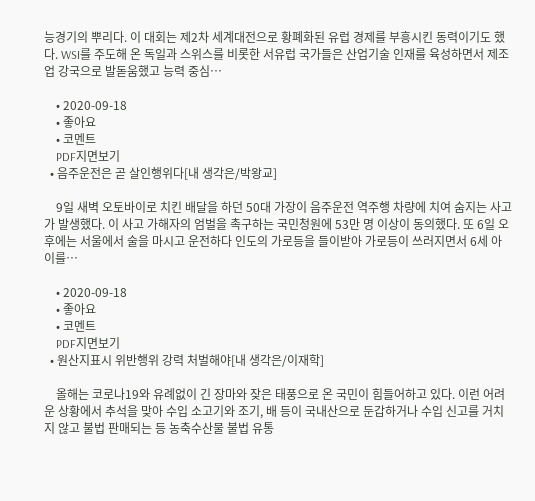능경기의 뿌리다. 이 대회는 제2차 세계대전으로 황폐화된 유럽 경제를 부흥시킨 동력이기도 했다. WSI를 주도해 온 독일과 스위스를 비롯한 서유럽 국가들은 산업기술 인재를 육성하면서 제조업 강국으로 발돋움했고 능력 중심…

    • 2020-09-18
    • 좋아요
    • 코멘트
    PDF지면보기
  • 음주운전은 곧 살인행위다[내 생각은/박왕교]

    9일 새벽 오토바이로 치킨 배달을 하던 50대 가장이 음주운전 역주행 차량에 치여 숨지는 사고가 발생했다. 이 사고 가해자의 엄벌을 촉구하는 국민청원에 53만 명 이상이 동의했다. 또 6일 오후에는 서울에서 술을 마시고 운전하다 인도의 가로등을 들이받아 가로등이 쓰러지면서 6세 아이를…

    • 2020-09-18
    • 좋아요
    • 코멘트
    PDF지면보기
  • 원산지표시 위반행위 강력 처벌해야[내 생각은/이재학]

    올해는 코로나19와 유례없이 긴 장마와 잦은 태풍으로 온 국민이 힘들어하고 있다. 이런 어려운 상황에서 추석을 맞아 수입 소고기와 조기, 배 등이 국내산으로 둔갑하거나 수입 신고를 거치지 않고 불법 판매되는 등 농축수산물 불법 유통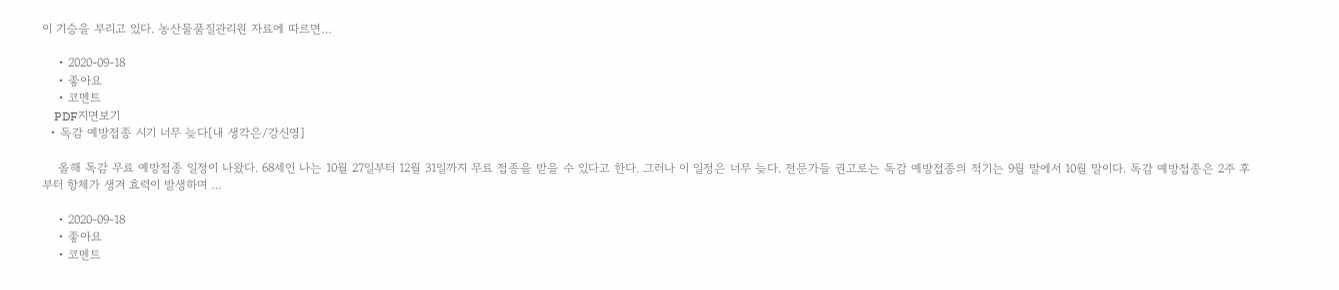이 기승을 부리고 있다. 농산물품질관리원 자료에 따르면…

    • 2020-09-18
    • 좋아요
    • 코멘트
    PDF지면보기
  • 독감 예방접종 시기 너무 늦다[내 생각은/강신영]

    올해 독감 무료 예방접종 일정이 나왔다. 68세인 나는 10월 27일부터 12월 31일까지 무료 접종을 받을 수 있다고 한다. 그러나 이 일정은 너무 늦다. 전문가들 권고로는 독감 예방접종의 적기는 9월 말에서 10월 말이다. 독감 예방접종은 2주 후부터 항체가 생겨 효력이 발생하며 …

    • 2020-09-18
    • 좋아요
    • 코멘트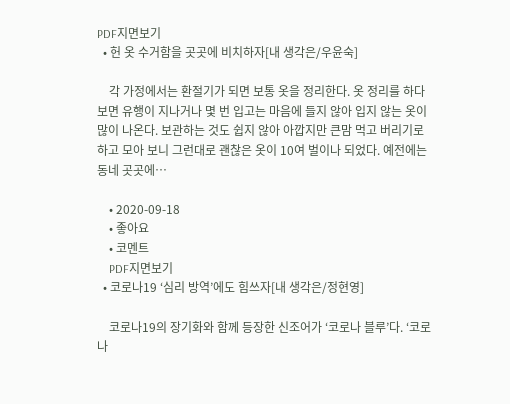PDF지면보기
  • 헌 옷 수거함을 곳곳에 비치하자[내 생각은/우윤숙]

    각 가정에서는 환절기가 되면 보통 옷을 정리한다. 옷 정리를 하다 보면 유행이 지나거나 몇 번 입고는 마음에 들지 않아 입지 않는 옷이 많이 나온다. 보관하는 것도 쉽지 않아 아깝지만 큰맘 먹고 버리기로 하고 모아 보니 그런대로 괜찮은 옷이 10여 벌이나 되었다. 예전에는 동네 곳곳에…

    • 2020-09-18
    • 좋아요
    • 코멘트
    PDF지면보기
  • 코로나19 ‘심리 방역’에도 힘쓰자[내 생각은/정현영]

    코로나19의 장기화와 함께 등장한 신조어가 ‘코로나 블루’다. ‘코로나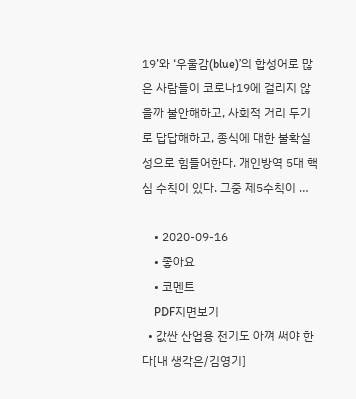19’와 ‘우울감(blue)’의 합성어로 많은 사람들이 코로나19에 걸리지 않을까 불안해하고, 사회적 거리 두기로 답답해하고, 종식에 대한 불확실성으로 힘들어한다. 개인방역 5대 핵심 수칙이 있다. 그중 제5수칙이 …

    • 2020-09-16
    • 좋아요
    • 코멘트
    PDF지면보기
  • 값싼 산업용 전기도 아껴 써야 한다[내 생각은/김영기]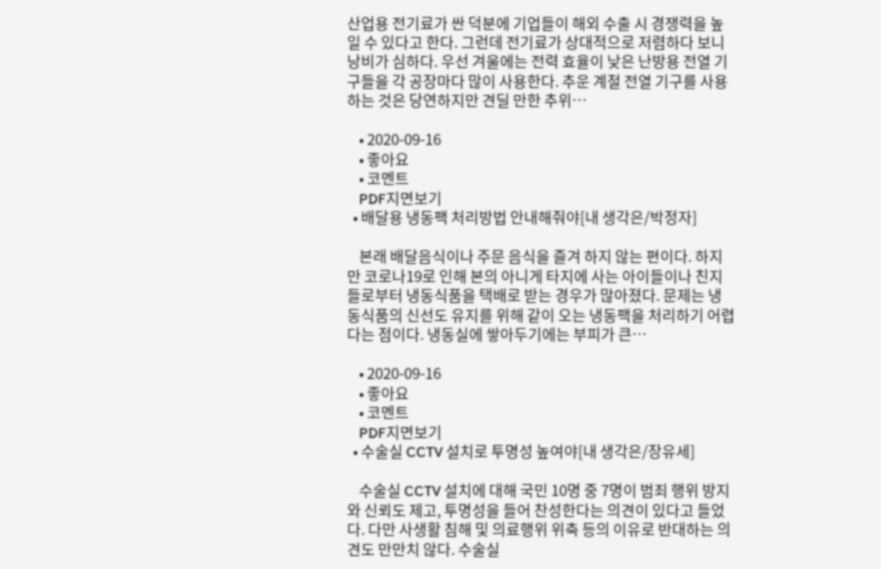산업용 전기료가 싼 덕분에 기업들이 해외 수출 시 경쟁력을 높일 수 있다고 한다. 그런데 전기료가 상대적으로 저렴하다 보니 낭비가 심하다. 우선 겨울에는 전력 효율이 낮은 난방용 전열 기구들을 각 공장마다 많이 사용한다. 추운 계절 전열 기구를 사용하는 것은 당연하지만 견딜 만한 추위…

    • 2020-09-16
    • 좋아요
    • 코멘트
    PDF지면보기
  • 배달용 냉동팩 처리방법 안내해줘야[내 생각은/박정자]

    본래 배달음식이나 주문 음식을 즐겨 하지 않는 편이다. 하지만 코로나19로 인해 본의 아니게 타지에 사는 아이들이나 친지들로부터 냉동식품을 택배로 받는 경우가 많아졌다. 문제는 냉동식품의 신선도 유지를 위해 같이 오는 냉동팩을 처리하기 어렵다는 점이다. 냉동실에 쌓아두기에는 부피가 큰…

    • 2020-09-16
    • 좋아요
    • 코멘트
    PDF지면보기
  • 수술실 CCTV 설치로 투명성 높여야[내 생각은/장유세]

    수술실 CCTV 설치에 대해 국민 10명 중 7명이 범죄 행위 방지와 신뢰도 제고, 투명성을 들어 찬성한다는 의견이 있다고 들었다. 다만 사생활 침해 및 의료행위 위축 등의 이유로 반대하는 의견도 만만치 않다. 수술실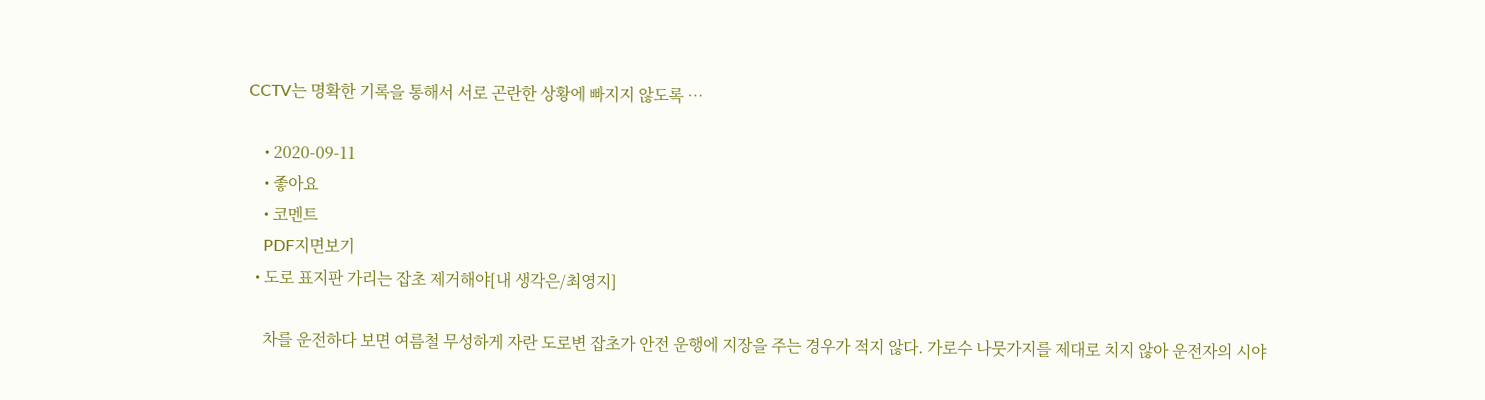CCTV는 명확한 기록을 통해서 서로 곤란한 상황에 빠지지 않도록 …

    • 2020-09-11
    • 좋아요
    • 코멘트
    PDF지면보기
  • 도로 표지판 가리는 잡초 제거해야[내 생각은/최영지]

    차를 운전하다 보면 여름철 무성하게 자란 도로변 잡초가 안전 운행에 지장을 주는 경우가 적지 않다. 가로수 나뭇가지를 제대로 치지 않아 운전자의 시야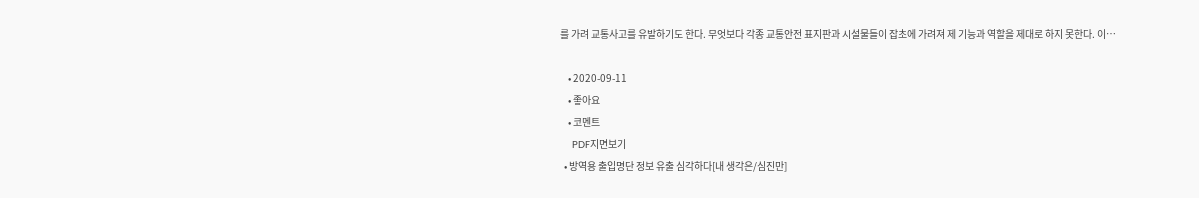를 가려 교통사고를 유발하기도 한다. 무엇보다 각종 교통안전 표지판과 시설물들이 잡초에 가려져 제 기능과 역할을 제대로 하지 못한다. 이…

    • 2020-09-11
    • 좋아요
    • 코멘트
    PDF지면보기
  • 방역용 출입명단 정보 유출 심각하다[내 생각은/심진만]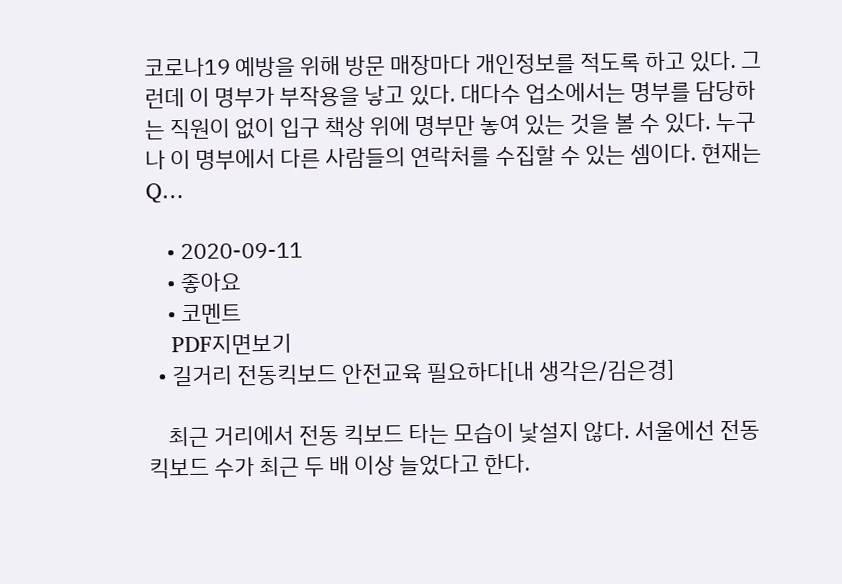코로나19 예방을 위해 방문 매장마다 개인정보를 적도록 하고 있다. 그런데 이 명부가 부작용을 낳고 있다. 대다수 업소에서는 명부를 담당하는 직원이 없이 입구 책상 위에 명부만 놓여 있는 것을 볼 수 있다. 누구나 이 명부에서 다른 사람들의 연락처를 수집할 수 있는 셈이다. 현재는 Q…

    • 2020-09-11
    • 좋아요
    • 코멘트
    PDF지면보기
  • 길거리 전동킥보드 안전교육 필요하다[내 생각은/김은경]

    최근 거리에서 전동 킥보드 타는 모습이 낯설지 않다. 서울에선 전동 킥보드 수가 최근 두 배 이상 늘었다고 한다.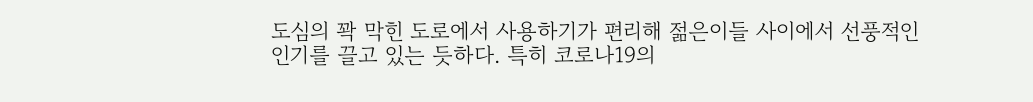도심의 꽉 막힌 도로에서 사용하기가 편리해 젊은이들 사이에서 선풍적인 인기를 끌고 있는 듯하다. 특히 코로나19의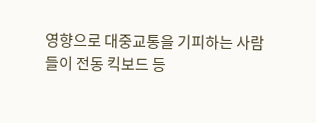영향으로 대중교통을 기피하는 사람들이 전동 킥보드 등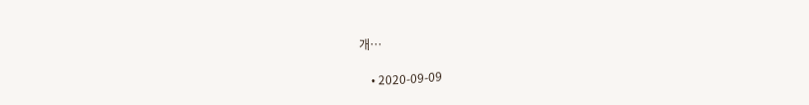개…

    • 2020-09-09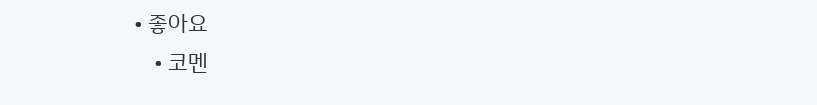• 좋아요
    • 코멘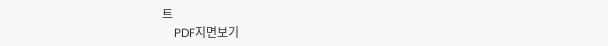트
    PDF지면보기